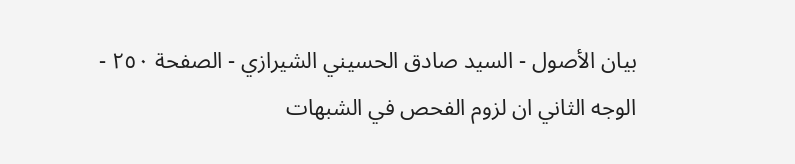بيان الأصول - السيد صادق الحسيني الشيرازي - الصفحة ٢٥٠ - الوجه الثاني ان لزوم الفحص في الشبهات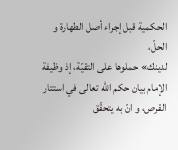الحكمية قبل إجراء أصل الطهارة و الحلّ،
لدينك» حملوها على التقيّة، إذ وظيفة الإمام بيان حكم اللّه تعالى في استتار القرص، و انّ به يتحقّق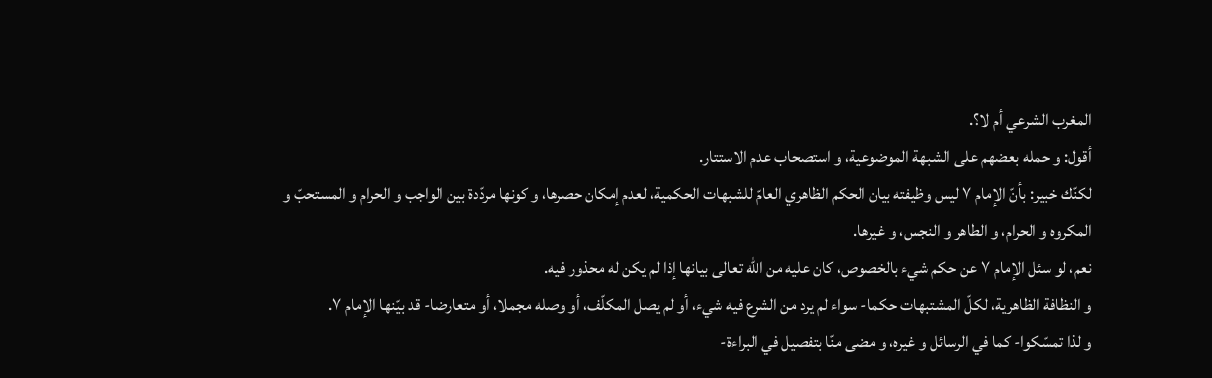المغرب الشرعي أم لا؟.
أقول: و حمله بعضهم على الشبهة الموضوعية، و استصحاب عدم الاستتار.
لكنّك خبير: بأنّ الإمام ٧ ليس وظيفته بيان الحكم الظاهري العامّ للشبهات الحكمية، لعدم إمكان حصرها، و كونها مردّدة بين الواجب و الحرام و المستحبّ و المكروه و الحرام، و الطاهر و النجس، و غيرها.
نعم، لو سئل الإمام ٧ عن حكم شيء بالخصوص، كان عليه من اللّه تعالى بيانها إذا لم يكن له محذور فيه.
و النظافة الظاهرية، لكلّ المشتبهات حكما- سواء لم يرد من الشرع فيه شيء، أو لم يصل المكلّف، أو وصله مجملا، أو متعارضا- قد بيّنها الإمام ٧.
و لذا تمسّكوا- كما في الرسائل و غيره، و مضى منّا بتفصيل في البراءة-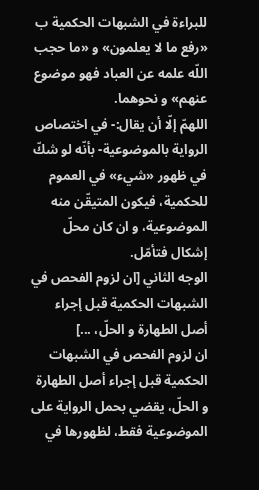للبراءة في الشبهات الحكمية ب «رفع ما لا يعلمون» و «ما حجب اللّه علمه عن العباد فهو موضوع عنهم» و نحوهما.
اللهمّ إلّا أن يقال:- في اختصاص الرواية بالموضوعية- بأنّه لو شكّ في ظهور «شيء» في العموم للحكمية، فيكون المتيقّن منه الموضوعية، و ان كان محلّ إشكال فتأمّل.
الوجه الثاني [ان لزوم الفحص في الشبهات الحكمية قبل إجراء أصل الطهارة و الحلّ، ...]
ان لزوم الفحص في الشبهات الحكمية قبل إجراء أصل الطهارة و الحلّ، يقضي بحمل الرواية على الموضوعية فقط، لظهورها في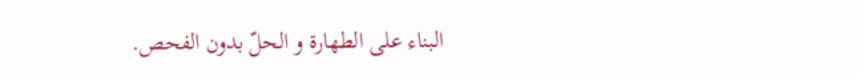البناء على الطهارة و الحلّ بدون الفحص.